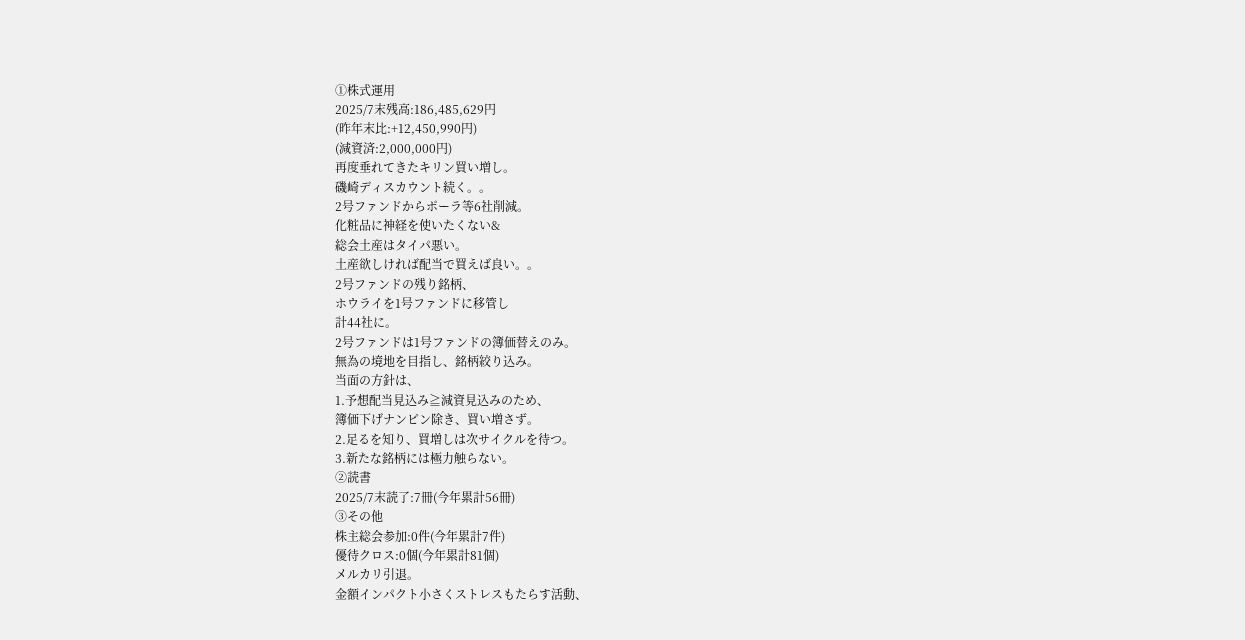①株式運用
2025/7末残高:186,485,629円
(昨年末比:+12,450,990円)
(減資済:2,000,000円)
再度垂れてきたキリン買い増し。
磯崎ディスカウント続く。。
2号ファンドからポーラ等6社削減。
化粧品に神経を使いたくない&
総会土産はタイパ悪い。
土産欲しければ配当で買えば良い。。
2号ファンドの残り銘柄、
ホウライを1号ファンドに移管し
計44社に。
2号ファンドは1号ファンドの簿価替えのみ。
無為の境地を目指し、銘柄絞り込み。
当面の方針は、
1.予想配当見込み≧減資見込みのため、
簿価下げナンピン除き、買い増さず。
2.足るを知り、買増しは次サイクルを待つ。
3.新たな銘柄には極力触らない。
②読書
2025/7末読了:7冊(今年累計56冊)
③その他
株主総会参加:0件(今年累計7件)
優待クロス:0個(今年累計81個)
メルカリ引退。
金額インパクト小さくストレスもたらす活動、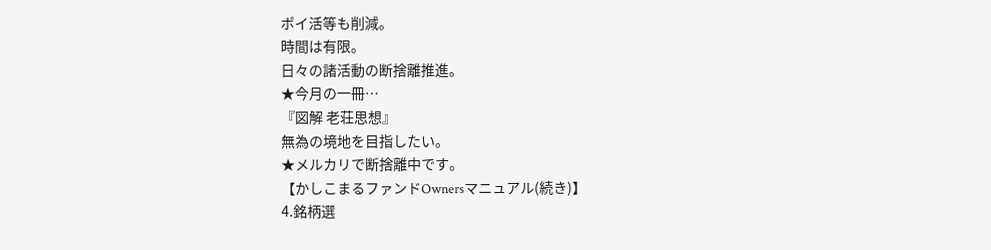ポイ活等も削減。
時間は有限。
日々の諸活動の断捨離推進。
★今月の一冊…
『図解 老荘思想』
無為の境地を目指したい。
★メルカリで断捨離中です。
【かしこまるファンドOwnersマニュアル(続き)】
4.銘柄選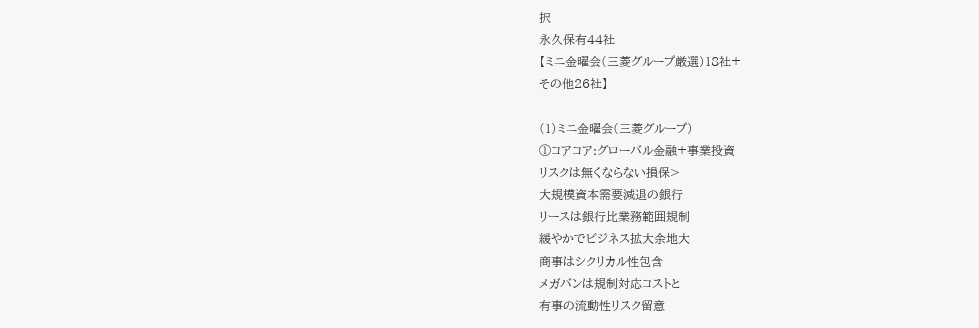択
永久保有44社
【ミニ金曜会(三菱グループ厳選)18社+
その他26社】

(1)ミニ金曜会(三菱グループ)
①コアコア:グローバル金融+事業投資
リスクは無くならない損保>
大規模資本需要減退の銀行
リースは銀行比業務範囲規制
緩やかでビジネス拡大余地大
商事はシクリカル性包含
メガバンは規制対応コストと
有事の流動性リスク留意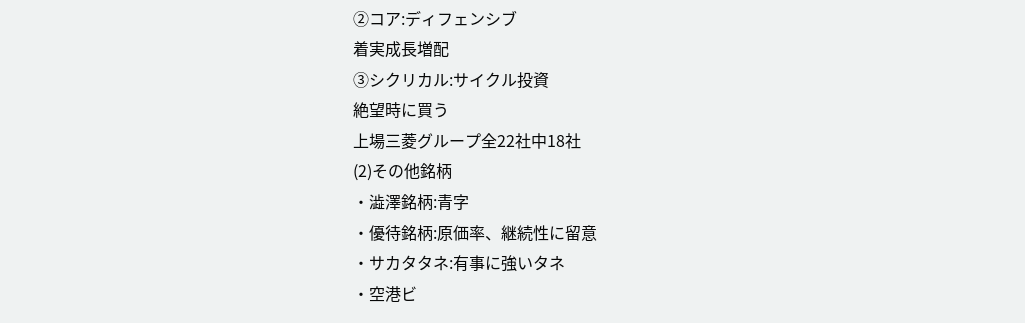②コア:ディフェンシブ
着実成長増配
③シクリカル:サイクル投資
絶望時に買う
上場三菱グループ全22社中18社
(2)その他銘柄
・澁澤銘柄:青字
・優待銘柄:原価率、継続性に留意
・サカタタネ:有事に強いタネ
・空港ビ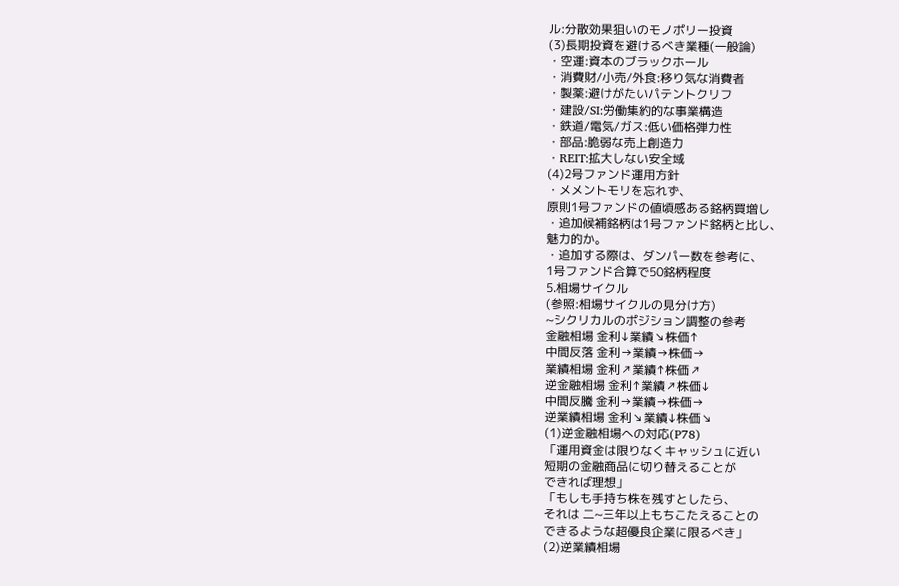ル:分散効果狙いのモノポリー投資
(3)長期投資を避けるべき業種(一般論)
・空運:資本のブラックホール
・消費財/小売/外食:移り気な消費者
・製薬:避けがたいパテントクリフ
・建設/SI:労働集約的な事業構造
・鉄道/電気/ガス:低い価格弾力性
・部品:脆弱な売上創造力
・REIT:拡大しない安全域
(4)2号ファンド運用方針
・メメントモリを忘れず、
原則1号ファンドの値頃感ある銘柄買増し
・追加候補銘柄は1号ファンド銘柄と比し、
魅力的か。
・追加する際は、ダンパー数を参考に、
1号ファンド合算で50銘柄程度
5.相場サイクル
(参照:相場サイクルの見分け方)
~シクリカルのポジション調整の参考
金融相場 金利↓業績↘株価↑
中間反落 金利→業績→株価→
業績相場 金利↗業績↑株価↗
逆金融相場 金利↑業績↗株価↓
中間反騰 金利→業績→株価→
逆業績相場 金利↘業績↓株価↘
(1)逆金融相場への対応(P78)
「運用資金は限りなくキャッシュに近い
短期の金融商品に切り替えることが
できれば理想」
「もしも手持ち株を残すとしたら、
それは 二~三年以上もちこたえることの
できるような超優良企業に限るべき」
(2)逆業績相場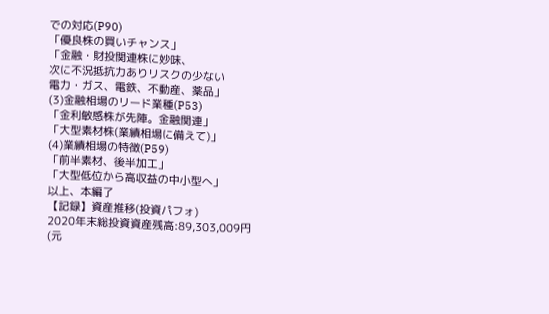での対応(P90)
「優良株の買いチャンス」
「金融・財投関連株に妙味、
次に不況抵抗力ありリスクの少ない
電力・ガス、電鉄、不動産、薬品」
(3)金融相場のリード業種(P53)
「金利敏感株が先陣。金融関連」
「大型素材株(業績相場に備えて)」
(4)業績相場の特徴(P59)
「前半素材、後半加工」
「大型低位から高収益の中小型へ」
以上、本編了
【記録】資産推移(投資パフォ)
2020年末総投資資産残高:89,303,009円
(元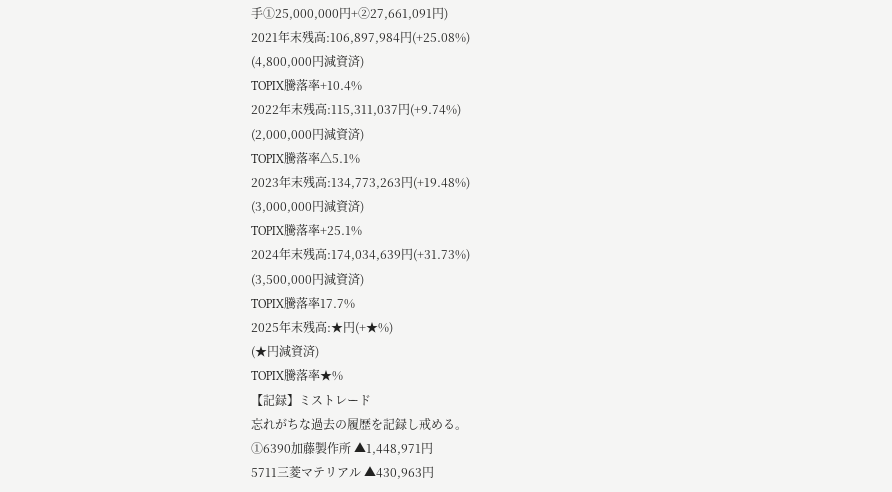手①25,000,000円+②27,661,091円)
2021年末残高:106,897,984円(+25.08%)
(4,800,000円減資済)
TOPIX騰落率+10.4%
2022年末残高:115,311,037円(+9.74%)
(2,000,000円減資済)
TOPIX騰落率△5.1%
2023年末残高:134,773,263円(+19.48%)
(3,000,000円減資済)
TOPIX騰落率+25.1%
2024年末残高:174,034,639円(+31.73%)
(3,500,000円減資済)
TOPIX騰落率17.7%
2025年末残高:★円(+★%)
(★円減資済)
TOPIX騰落率★%
【記録】ミストレード
忘れがちな過去の履歴を記録し戒める。
①6390加藤製作所 ▲1,448,971円
5711三菱マテリアル ▲430,963円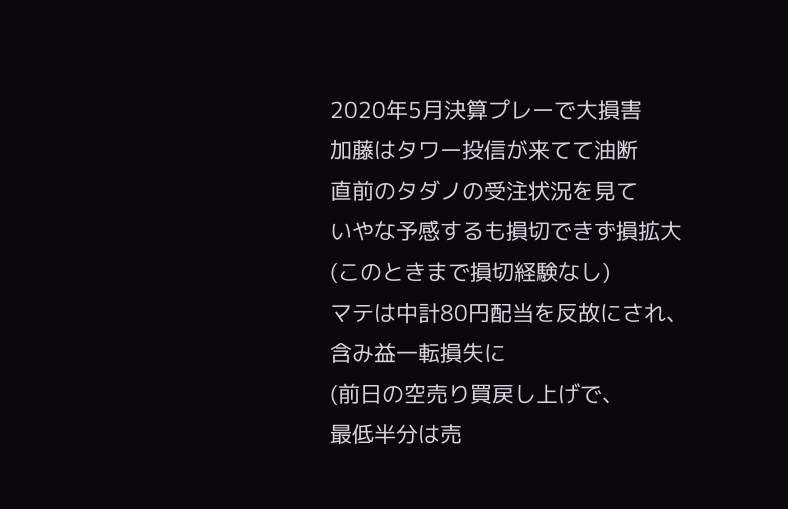2020年5月決算プレーで大損害
加藤はタワー投信が来てて油断
直前のタダノの受注状況を見て
いやな予感するも損切できず損拡大
(このときまで損切経験なし)
マテは中計80円配当を反故にされ、
含み益一転損失に
(前日の空売り買戻し上げで、
最低半分は売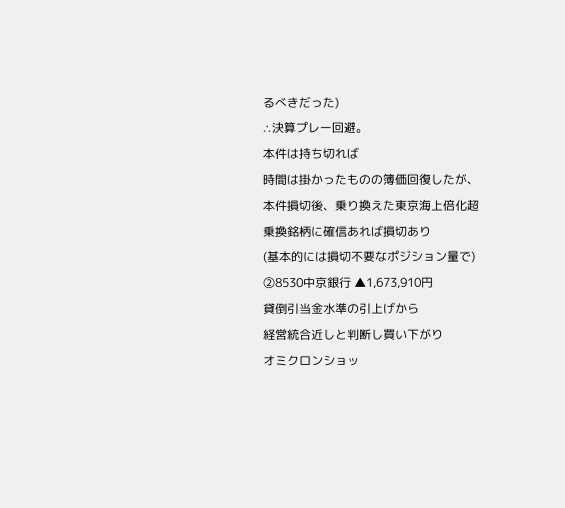るべきだった)
∴決算プレー回避。
本件は持ち切れば
時間は掛かったものの簿価回復したが、
本件損切後、乗り換えた東京海上倍化超
乗換銘柄に確信あれば損切あり
(基本的には損切不要なポジション量で)
②8530中京銀行 ▲1,673,910円
貸倒引当金水準の引上げから
経営統合近しと判断し買い下がり
オミクロンショッ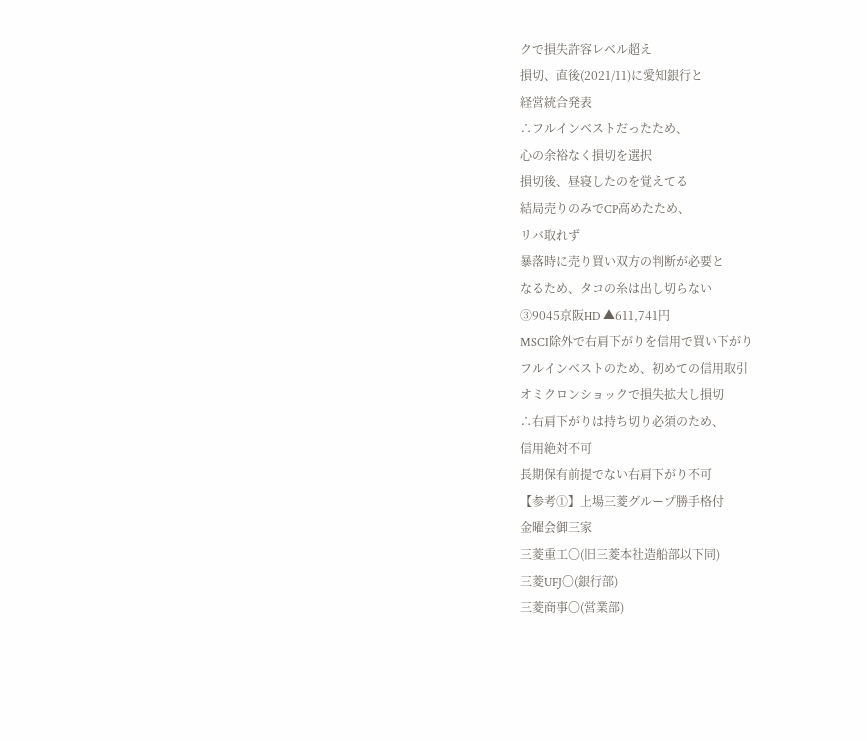クで損失許容レベル超え
損切、直後(2021/11)に愛知銀行と
経営統合発表
∴フルインベストだったため、
心の余裕なく損切を選択
損切後、昼寝したのを覚えてる
結局売りのみでCP高めたため、
リバ取れず
暴落時に売り買い双方の判断が必要と
なるため、タコの糸は出し切らない
③9045京阪HD ▲611,741円
MSCI除外で右肩下がりを信用で買い下がり
フルインベストのため、初めての信用取引
オミクロンショックで損失拡大し損切
∴右肩下がりは持ち切り必須のため、
信用絶対不可
長期保有前提でない右肩下がり不可
【参考①】上場三菱グループ勝手格付
金曜会御三家
三菱重工〇(旧三菱本社造船部以下同)
三菱UFJ〇(銀行部)
三菱商事〇(営業部)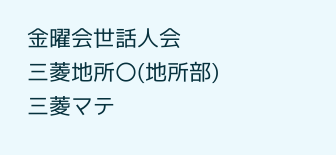金曜会世話人会
三菱地所〇(地所部)
三菱マテ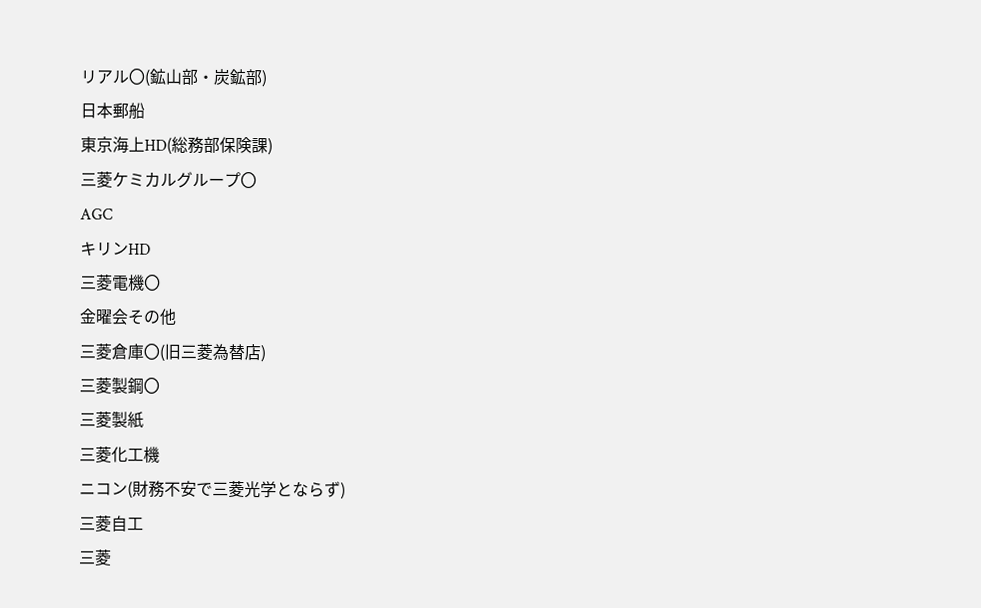リアル〇(鉱山部・炭鉱部)
日本郵船
東京海上HD(総務部保険課)
三菱ケミカルグループ〇
AGC
キリンHD
三菱電機〇
金曜会その他
三菱倉庫〇(旧三菱為替店)
三菱製鋼〇
三菱製紙
三菱化工機
ニコン(財務不安で三菱光学とならず)
三菱自工
三菱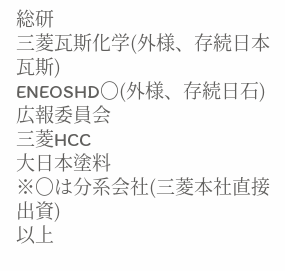総研
三菱瓦斯化学(外様、存続日本瓦斯)
ENEOSHD〇(外様、存続日石)
広報委員会
三菱HCC
大日本塗料
※〇は分系会社(三菱本社直接出資)
以上